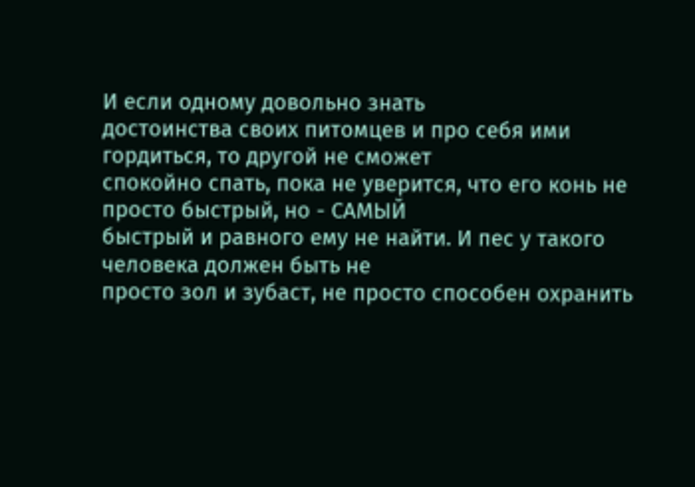И если одному довольно знать
достоинства своих питомцев и про себя ими гордиться, то другой не сможет
спокойно спать, пока не уверится, что его конь не просто быстрый, но - САМЫЙ
быстрый и равного ему не найти. И пес у такого человека должен быть не
просто зол и зубаст, не просто способен охранить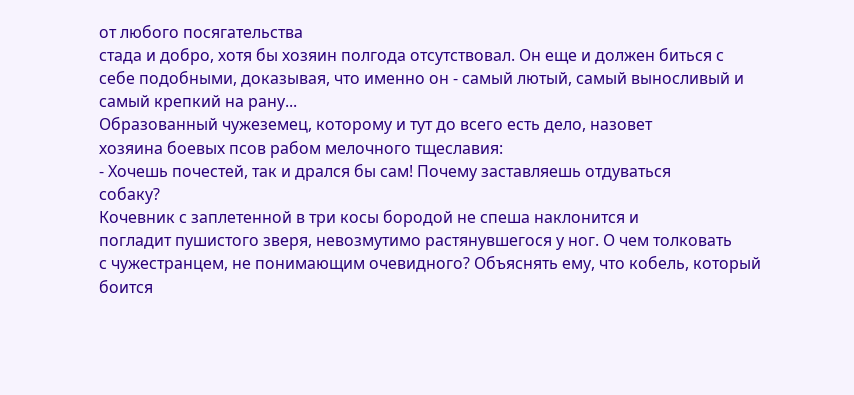от любого посягательства
стада и добро, хотя бы хозяин полгода отсутствовал. Он еще и должен биться с
себе подобными, доказывая, что именно он - самый лютый, самый выносливый и
самый крепкий на рану...
Образованный чужеземец, которому и тут до всего есть дело, назовет
хозяина боевых псов рабом мелочного тщеславия:
- Хочешь почестей, так и дрался бы сам! Почему заставляешь отдуваться
собаку?
Кочевник с заплетенной в три косы бородой не спеша наклонится и
погладит пушистого зверя, невозмутимо растянувшегося у ног. О чем толковать
с чужестранцем, не понимающим очевидного? Объяснять ему, что кобель, который
боится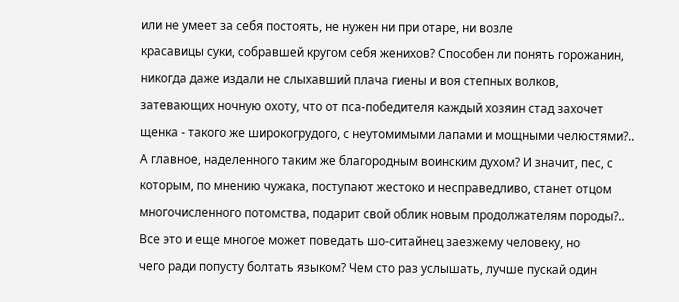или не умеет за себя постоять, не нужен ни при отаре, ни возле
красавицы суки, собравшей кругом себя женихов? Способен ли понять горожанин,
никогда даже издали не слыхавший плача гиены и воя степных волков,
затевающих ночную охоту, что от пса-победителя каждый хозяин стад захочет
щенка - такого же широкогрудого, с неутомимыми лапами и мощными челюстями?..
А главное, наделенного таким же благородным воинским духом? И значит, пес, с
которым, по мнению чужака, поступают жестоко и несправедливо, станет отцом
многочисленного потомства, подарит свой облик новым продолжателям породы?..
Все это и еще многое может поведать шо-ситайнец заезжему человеку, но
чего ради попусту болтать языком? Чем сто раз услышать, лучше пускай один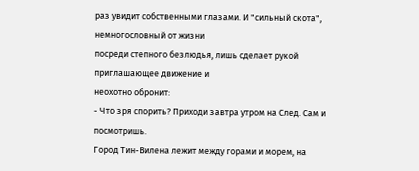раз увидит собственными глазами. И "сильный скота", немногословный от жизни
посреди степного безлюдья, лишь сделает рукой приглашающее движение и
неохотно обронит:
- Что зря спорить? Приходи завтра утром на След. Сам и посмотришь.
Город Тин-Вилена лежит между горами и морем, на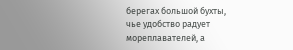берегах большой бухты,
чье удобство радует мореплавателей, а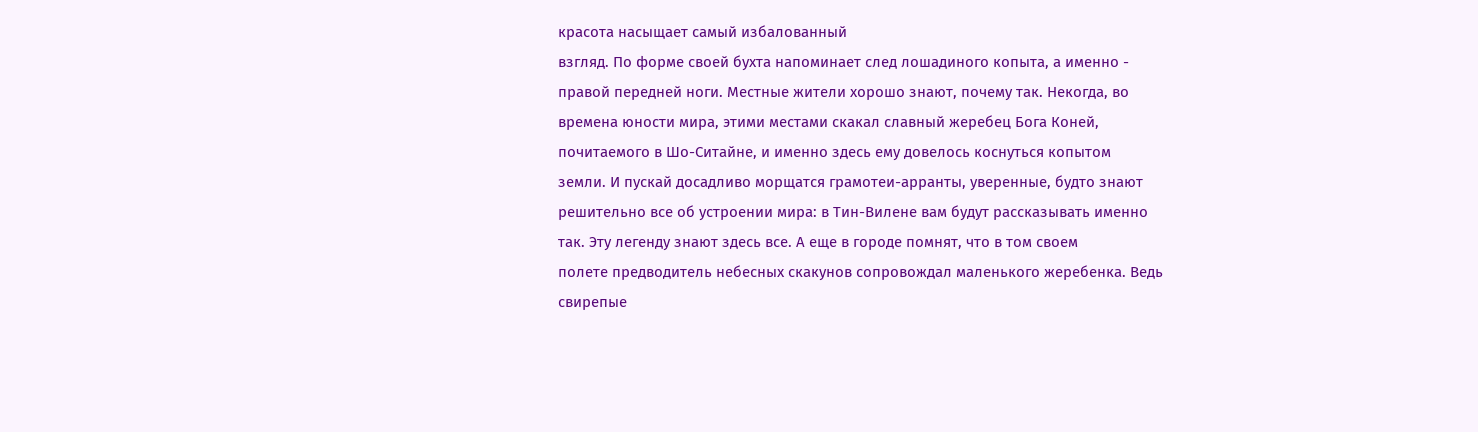красота насыщает самый избалованный
взгляд. По форме своей бухта напоминает след лошадиного копыта, а именно -
правой передней ноги. Местные жители хорошо знают, почему так. Некогда, во
времена юности мира, этими местами скакал славный жеребец Бога Коней,
почитаемого в Шо-Ситайне, и именно здесь ему довелось коснуться копытом
земли. И пускай досадливо морщатся грамотеи-арранты, уверенные, будто знают
решительно все об устроении мира: в Тин-Вилене вам будут рассказывать именно
так. Эту легенду знают здесь все. А еще в городе помнят, что в том своем
полете предводитель небесных скакунов сопровождал маленького жеребенка. Ведь
свирепые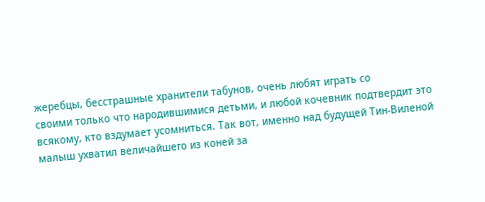жеребцы, бесстрашные хранители табунов, очень любят играть со
своими только что народившимися детьми, и любой кочевник подтвердит это
всякому, кто вздумает усомниться. Так вот, именно над будущей Тин-Виленой
малыш ухватил величайшего из коней за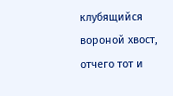клубящийся вороной хвост, отчего тот и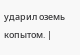ударил оземь копытом. |